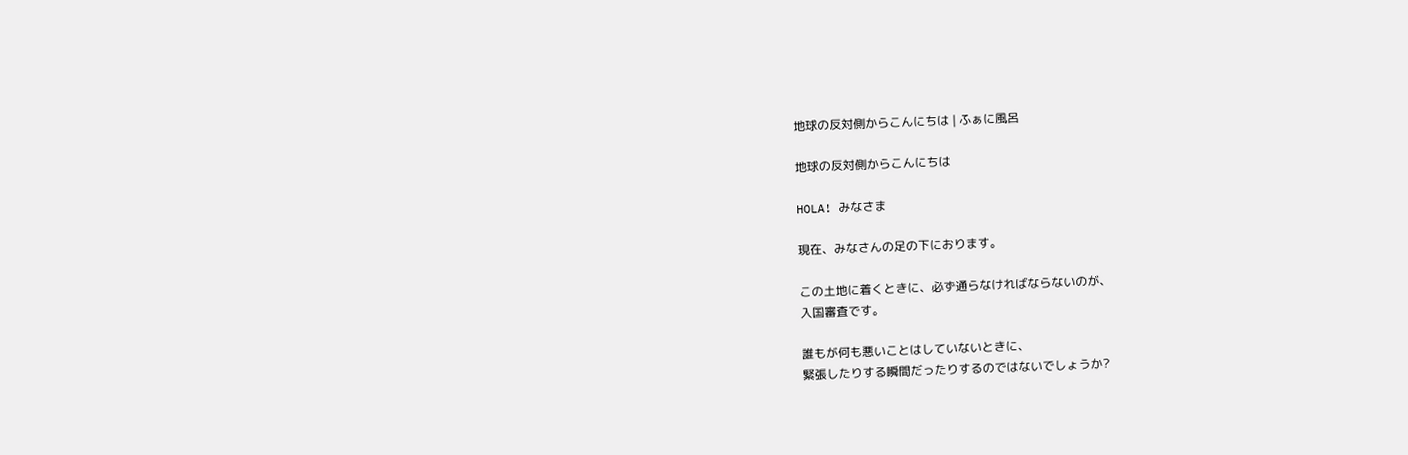地球の反対側からこんにちは | ふぁに風呂

地球の反対側からこんにちは

HOLA! みなさま

現在、みなさんの足の下におります。

この土地に着くときに、必ず通らなければならないのが、
入国審査です。

誰もが何も悪いことはしていないときに、
緊張したりする瞬間だったりするのではないでしょうか?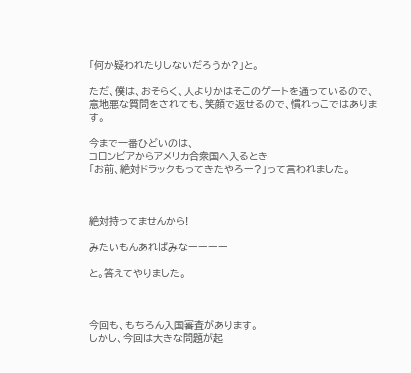「何か疑われたりしないだろうか?」と。

ただ、僕は、おそらく、人よりかはそこのゲートを通っているので、
意地悪な質問をされても、笑顔で返せるので、慣れっこではあります。

今まで一番ひどいのは、
コロンビアからアメリカ合衆国へ入るとき
「お前、絶対ドラックもってきたやろー?」って言われました。



絶対持ってませんから!

みたいもんあればみなーーーー

と。答えてやりました。



今回も、もちろん入国審査があります。
しかし、今回は大きな問題が起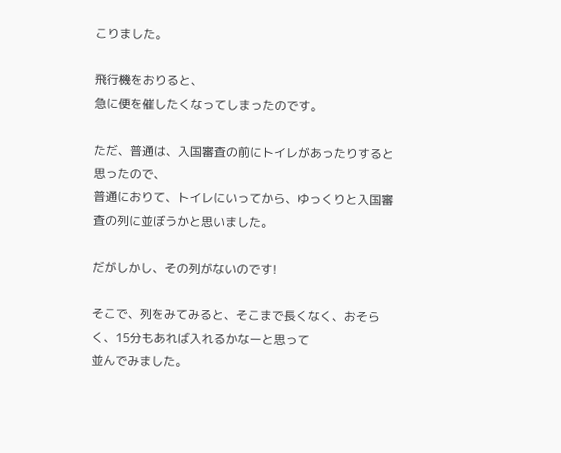こりました。

飛行機をおりると、
急に便を催したくなってしまったのです。

ただ、普通は、入国審査の前にトイレがあったりすると思ったので、
普通におりて、トイレにいってから、ゆっくりと入国審査の列に並ぼうかと思いました。

だがしかし、その列がないのです!

そこで、列をみてみると、そこまで長くなく、おそらく、15分もあれば入れるかなーと思って
並んでみました。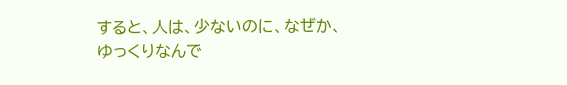すると、人は、少ないのに、なぜか、ゆっくりなんで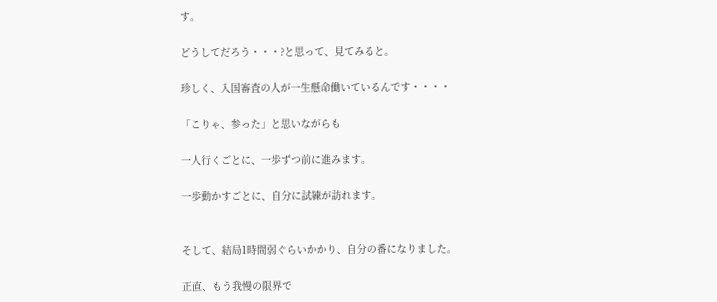す。

どうしてだろう・・・?と思って、見てみると。

珍しく、入国審査の人が一生懸命働いているんです・・・・

「こりゃ、参った」と思いながらも

一人行くごとに、一歩ずつ前に進みます。

一歩動かすごとに、自分に試練が訪れます。


そして、結局1時間弱ぐらいかかり、自分の番になりました。

正直、もう我慢の限界で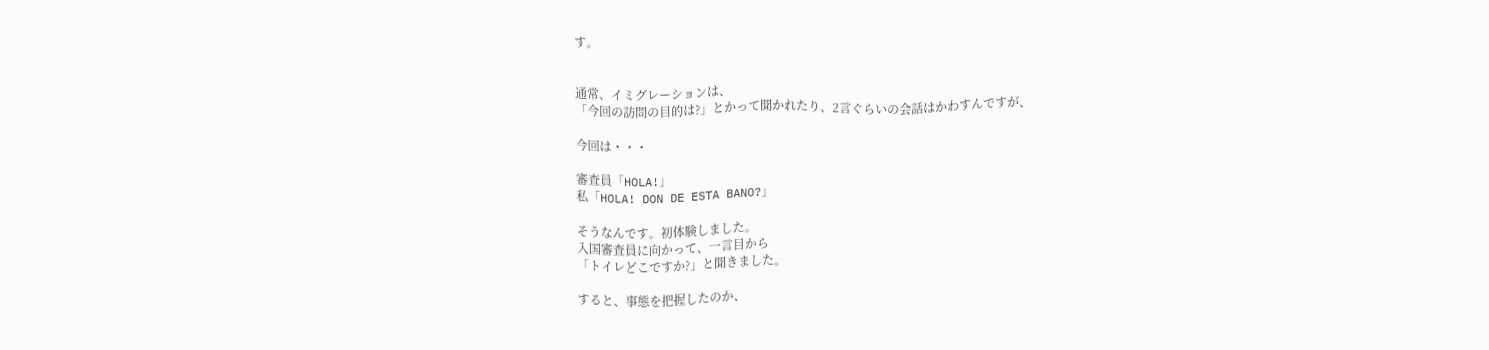す。


通常、イミグレーションは、
「今回の訪問の目的は?」とかって聞かれたり、2言ぐらいの会話はかわすんですが、

今回は・・・

審査員「HOLA!」
私「HOLA! DON DE ESTA BANO?」

そうなんです。初体験しました。
入国審査員に向かって、一言目から
「トイレどこですか?」と聞きました。

すると、事態を把握したのか、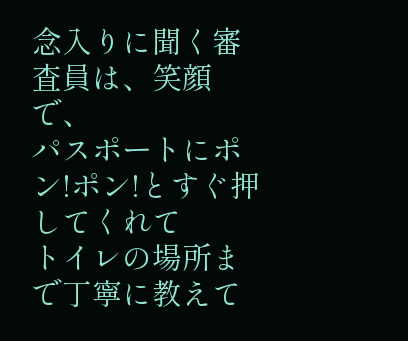念入りに聞く審査員は、笑顔で、
パスポートにポン!ポン!とすぐ押してくれて
トイレの場所まで丁寧に教えて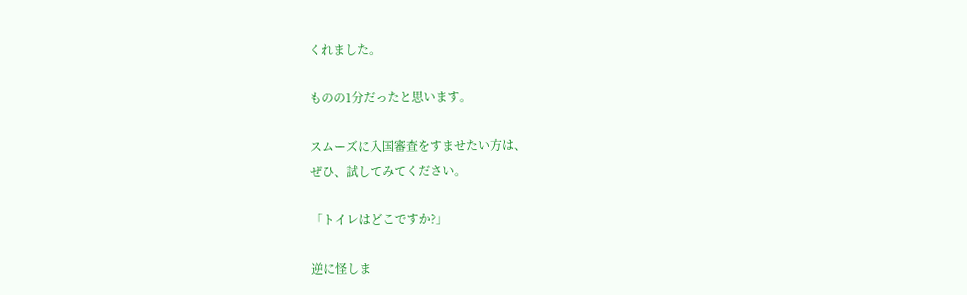くれました。

ものの1分だったと思います。

スムーズに入国審査をすませたい方は、
ぜひ、試してみてください。

「トイレはどこですか?」

逆に怪しま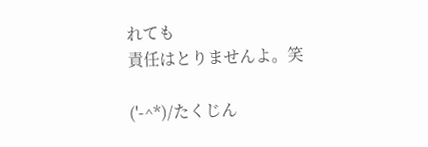れても
責任はとりませんよ。笑

('-^*)/たくじん